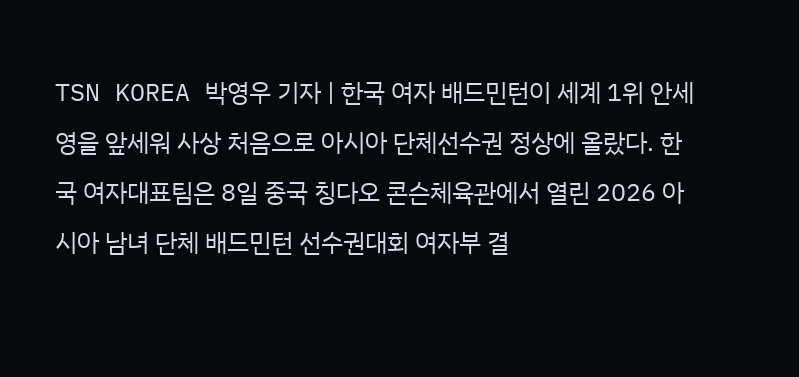TSN KOREA 박영우 기자 | 한국 여자 배드민턴이 세계 1위 안세영을 앞세워 사상 처음으로 아시아 단체선수권 정상에 올랐다. 한국 여자대표팀은 8일 중국 칭다오 콘슨체육관에서 열린 2026 아시아 남녀 단체 배드민턴 선수권대회 여자부 결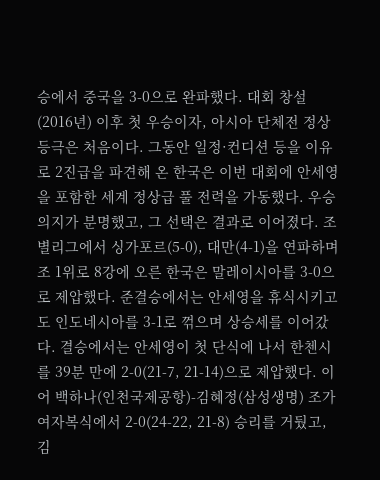승에서 중국을 3-0으로 완파했다. 대회 창설(2016년) 이후 첫 우승이자, 아시아 단체전 정상 등극은 처음이다. 그동안 일정·컨디션 등을 이유로 2진급을 파견해 온 한국은 이번 대회에 안세영을 포함한 세계 정상급 풀 전력을 가동했다. 우승 의지가 분명했고, 그 선택은 결과로 이어졌다. 조별리그에서 싱가포르(5-0), 대만(4-1)을 연파하며 조 1위로 8강에 오른 한국은 말레이시아를 3-0으로 제압했다. 준결승에서는 안세영을 휴식시키고도 인도네시아를 3-1로 꺾으며 상승세를 이어갔다. 결승에서는 안세영이 첫 단식에 나서 한첸시를 39분 만에 2-0(21-7, 21-14)으로 제압했다. 이어 백하나(인천국제공항)-김혜정(삼성생명) 조가 여자복식에서 2-0(24-22, 21-8) 승리를 거뒀고, 김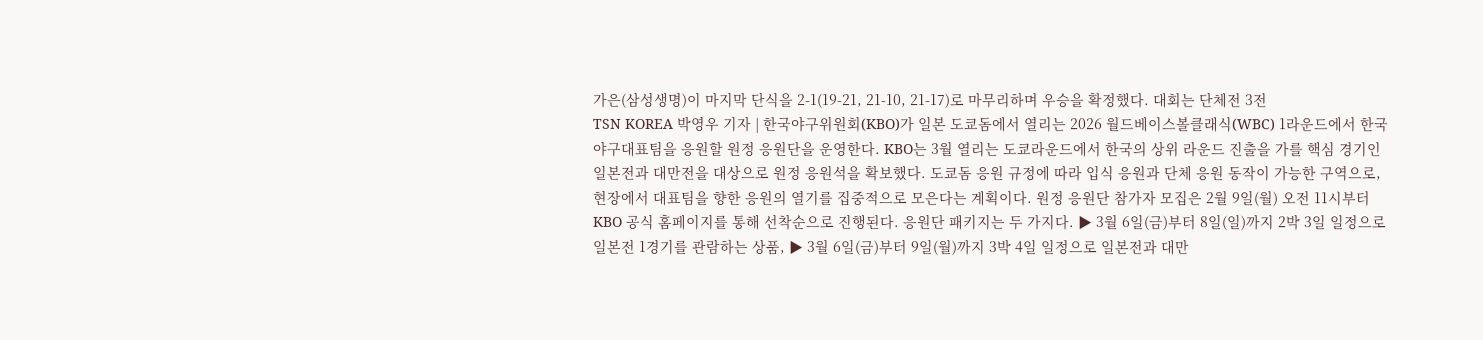가은(삼성생명)이 마지막 단식을 2-1(19-21, 21-10, 21-17)로 마무리하며 우승을 확정했다. 대회는 단체전 3전
TSN KOREA 박영우 기자 | 한국야구위원회(KBO)가 일본 도쿄돔에서 열리는 2026 월드베이스볼클래식(WBC) 1라운드에서 한국 야구대표팀을 응원할 원정 응원단을 운영한다. KBO는 3월 열리는 도쿄라운드에서 한국의 상위 라운드 진출을 가를 핵심 경기인 일본전과 대만전을 대상으로 원정 응원석을 확보했다. 도쿄돔 응원 규정에 따라 입식 응원과 단체 응원 동작이 가능한 구역으로, 현장에서 대표팀을 향한 응원의 열기를 집중적으로 모은다는 계획이다. 원정 응원단 참가자 모집은 2월 9일(월) 오전 11시부터 KBO 공식 홈페이지를 통해 선착순으로 진행된다. 응원단 패키지는 두 가지다. ▶ 3월 6일(금)부터 8일(일)까지 2박 3일 일정으로 일본전 1경기를 관람하는 상품, ▶ 3월 6일(금)부터 9일(월)까지 3박 4일 일정으로 일본전과 대만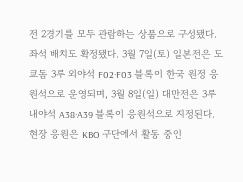전 2경기를 모두 관람하는 상품으로 구성됐다. 좌석 배치도 확정됐다. 3월 7일(토) 일본전은 도쿄돔 3루 외야석 F02·F03 블록이 한국 원정 응원석으로 운영되며, 3월 8일(일) 대만전은 3루 내야석 A38·A39 블록이 응원석으로 지정된다. 현장 응원은 KBO 구단에서 활동 중인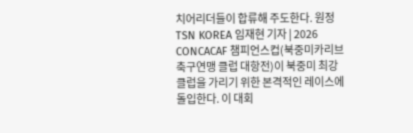치어리더들이 합류해 주도한다. 원정
TSN KOREA 임재현 기자 | 2026 CONCACAF 챔피언스컵(북중미카리브 축구연맹 클럽 대항전)이 북중미 최강 클럽을 가리기 위한 본격적인 레이스에 돌입한다. 이 대회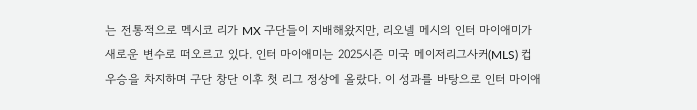는 전통적으로 멕시코 리가 MX 구단들이 지배해왔지만, 리오넬 메시의 인터 마이애미가 새로운 변수로 떠오르고 있다. 인터 마이애미는 2025시즌 미국 메이저리그사커(MLS) 컵 우승을 차지하며 구단 창단 이후 첫 리그 정상에 올랐다. 이 성과를 바탕으로 인터 마이애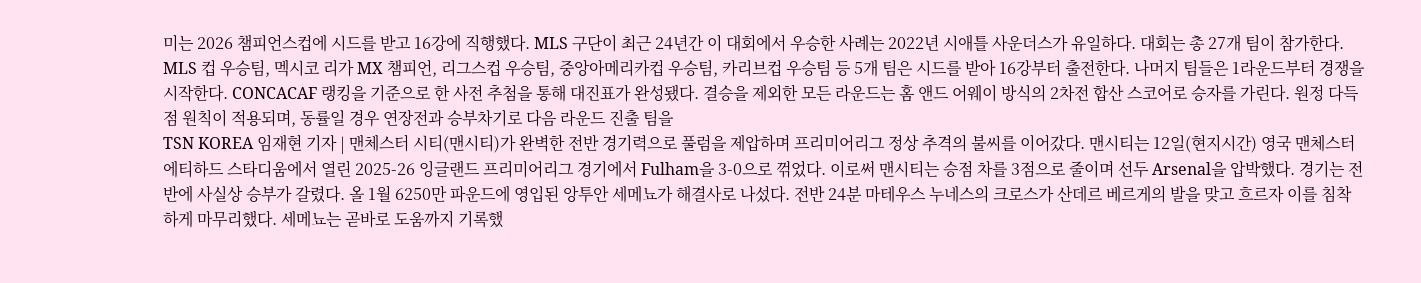미는 2026 챔피언스컵에 시드를 받고 16강에 직행했다. MLS 구단이 최근 24년간 이 대회에서 우승한 사례는 2022년 시애틀 사운더스가 유일하다. 대회는 총 27개 팀이 참가한다. MLS 컵 우승팀, 멕시코 리가 MX 챔피언, 리그스컵 우승팀, 중앙아메리카컵 우승팀, 카리브컵 우승팀 등 5개 팀은 시드를 받아 16강부터 출전한다. 나머지 팀들은 1라운드부터 경쟁을 시작한다. CONCACAF 랭킹을 기준으로 한 사전 추첨을 통해 대진표가 완성됐다. 결승을 제외한 모든 라운드는 홈 앤드 어웨이 방식의 2차전 합산 스코어로 승자를 가린다. 원정 다득점 원칙이 적용되며, 동률일 경우 연장전과 승부차기로 다음 라운드 진출 팀을
TSN KOREA 임재현 기자 | 맨체스터 시티(맨시티)가 완벽한 전반 경기력으로 풀럼을 제압하며 프리미어리그 정상 추격의 불씨를 이어갔다. 맨시티는 12일(현지시간) 영국 맨체스터 에티하드 스타디움에서 열린 2025-26 잉글랜드 프리미어리그 경기에서 Fulham을 3-0으로 꺾었다. 이로써 맨시티는 승점 차를 3점으로 줄이며 선두 Arsenal을 압박했다. 경기는 전반에 사실상 승부가 갈렸다. 올 1월 6250만 파운드에 영입된 앙투안 세메뇨가 해결사로 나섰다. 전반 24분 마테우스 누네스의 크로스가 산데르 베르게의 발을 맞고 흐르자 이를 침착하게 마무리했다. 세메뇨는 곧바로 도움까지 기록했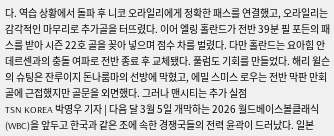다. 역습 상황에서 돌파 후 니코 오라일리에게 정확한 패스를 연결했고, 오라일리는 감각적인 마무리로 추가골을 터뜨렸다. 이어 엘링 홀란드가 전반 39분 필 포든의 패스를 받아 시즌 22호 골을 꽂아 넣으며 점수 차를 벌렸다. 다만 홀란드는 요아힘 안데르센과의 충돌 여파로 전반 종료 후 교체됐다. 풀럼도 기회를 만들었다. 해리 윌슨의 슈팅은 잔루이지 돈나룸마의 선방에 막혔고, 에밀 스미스 로우는 전반 막판 만회골에 근접했지만 골문을 외면했다. 그러나 맨시티는 추가 실점
TSN KOREA 박영우 기자 | 다음 달 3월 5일 개막하는 2026 월드베이스볼클래식(WBC)을 앞두고 한국과 같은 조에 속한 경쟁국들의 전력 윤곽이 드러났다. 일본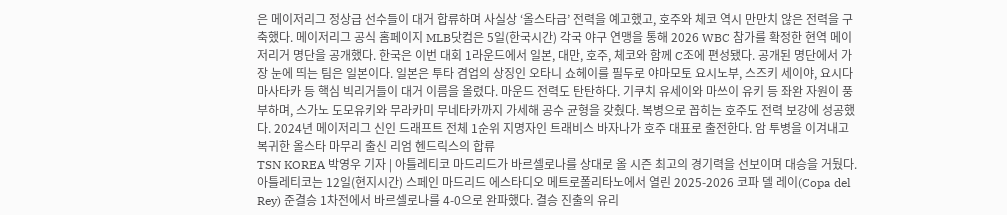은 메이저리그 정상급 선수들이 대거 합류하며 사실상 ‘올스타급’ 전력을 예고했고, 호주와 체코 역시 만만치 않은 전력을 구축했다. 메이저리그 공식 홈페이지 MLB닷컴은 5일(한국시간) 각국 야구 연맹을 통해 2026 WBC 참가를 확정한 현역 메이저리거 명단을 공개했다. 한국은 이번 대회 1라운드에서 일본, 대만, 호주, 체코와 함께 C조에 편성됐다. 공개된 명단에서 가장 눈에 띄는 팀은 일본이다. 일본은 투타 겸업의 상징인 오타니 쇼헤이를 필두로 야마모토 요시노부, 스즈키 세이야, 요시다 마사타카 등 핵심 빅리거들이 대거 이름을 올렸다. 마운드 전력도 탄탄하다. 기쿠치 유세이와 마쓰이 유키 등 좌완 자원이 풍부하며, 스가노 도모유키와 무라카미 무네타카까지 가세해 공수 균형을 갖췄다. 복병으로 꼽히는 호주도 전력 보강에 성공했다. 2024년 메이저리그 신인 드래프트 전체 1순위 지명자인 트래비스 바자나가 호주 대표로 출전한다. 암 투병을 이겨내고 복귀한 올스타 마무리 출신 리엄 헨드릭스의 합류
TSN KOREA 박영우 기자 | 아틀레티코 마드리드가 바르셀로나를 상대로 올 시즌 최고의 경기력을 선보이며 대승을 거뒀다. 아틀레티코는 12일(현지시간) 스페인 마드리드 에스타디오 메트로폴리타노에서 열린 2025-2026 코파 델 레이(Copa del Rey) 준결승 1차전에서 바르셀로나를 4-0으로 완파했다. 결승 진출의 유리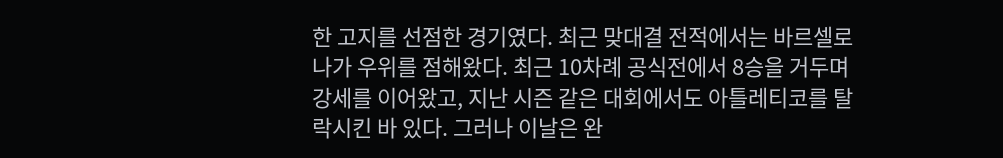한 고지를 선점한 경기였다. 최근 맞대결 전적에서는 바르셀로나가 우위를 점해왔다. 최근 10차례 공식전에서 8승을 거두며 강세를 이어왔고, 지난 시즌 같은 대회에서도 아틀레티코를 탈락시킨 바 있다. 그러나 이날은 완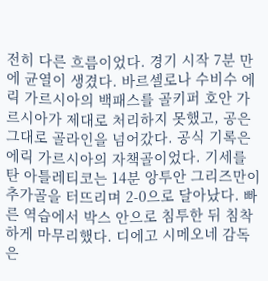전히 다른 흐름이었다. 경기 시작 7분 만에 균열이 생겼다. 바르셀로나 수비수 에릭 가르시아의 백패스를 골키퍼 호안 가르시아가 제대로 처리하지 못했고, 공은 그대로 골라인을 넘어갔다. 공식 기록은 에릭 가르시아의 자책골이었다. 기세를 탄 아틀레티코는 14분 앙투안 그리즈만이 추가골을 터뜨리며 2-0으로 달아났다. 빠른 역습에서 박스 안으로 침투한 뒤 침착하게 마무리했다. 디에고 시메오네 감독은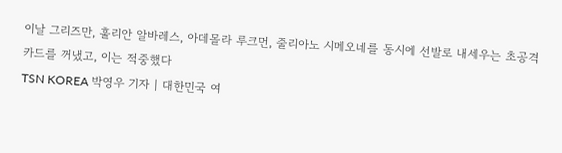이날 그리즈만, 훌리안 알바레스, 아데몰라 루크먼, 줄리아노 시메오네를 동시에 선발로 내세우는 초공격 카드를 꺼냈고, 이는 적중했다
TSN KOREA 박영우 기자 | 대한민국 여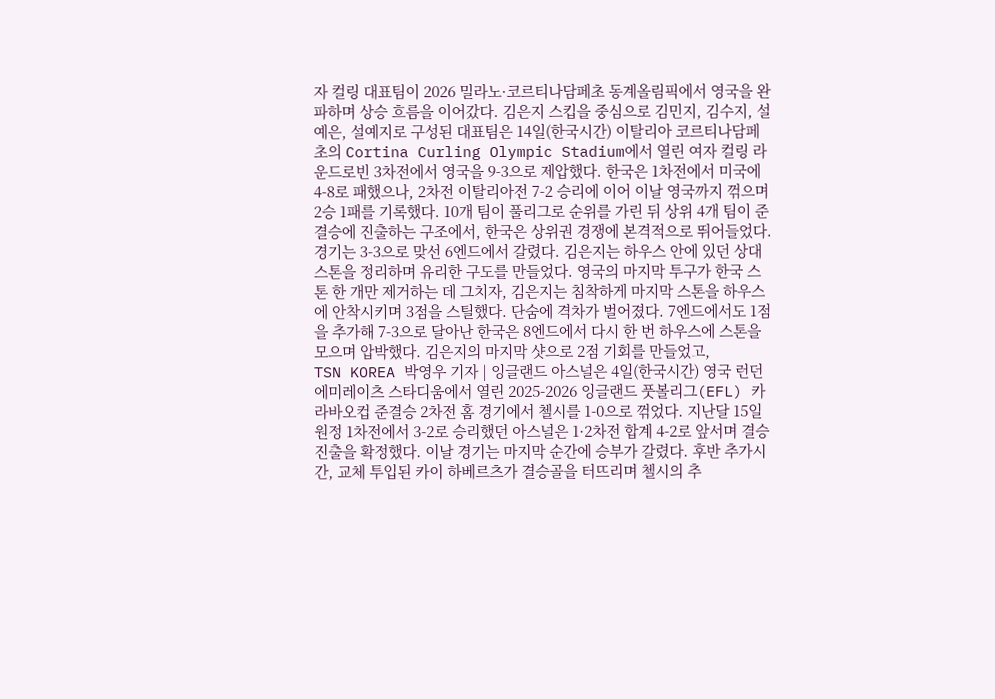자 컬링 대표팀이 2026 밀라노·코르티나담페초 동계올림픽에서 영국을 완파하며 상승 흐름을 이어갔다. 김은지 스킵을 중심으로 김민지, 김수지, 설예은, 설예지로 구성된 대표팀은 14일(한국시간) 이탈리아 코르티나담페초의 Cortina Curling Olympic Stadium에서 열린 여자 컬링 라운드로빈 3차전에서 영국을 9-3으로 제압했다. 한국은 1차전에서 미국에 4-8로 패했으나, 2차전 이탈리아전 7-2 승리에 이어 이날 영국까지 꺾으며 2승 1패를 기록했다. 10개 팀이 풀리그로 순위를 가린 뒤 상위 4개 팀이 준결승에 진출하는 구조에서, 한국은 상위권 경쟁에 본격적으로 뛰어들었다. 경기는 3-3으로 맞선 6엔드에서 갈렸다. 김은지는 하우스 안에 있던 상대 스톤을 정리하며 유리한 구도를 만들었다. 영국의 마지막 투구가 한국 스톤 한 개만 제거하는 데 그치자, 김은지는 침착하게 마지막 스톤을 하우스에 안착시키며 3점을 스틸했다. 단숨에 격차가 벌어졌다. 7엔드에서도 1점을 추가해 7-3으로 달아난 한국은 8엔드에서 다시 한 번 하우스에 스톤을 모으며 압박했다. 김은지의 마지막 샷으로 2점 기회를 만들었고,
TSN KOREA 박영우 기자 | 잉글랜드 아스널은 4일(한국시간) 영국 런던 에미레이츠 스타디움에서 열린 2025-2026 잉글랜드 풋볼리그(EFL) 카라바오컵 준결승 2차전 홈 경기에서 첼시를 1-0으로 꺾었다. 지난달 15일 원정 1차전에서 3-2로 승리했던 아스널은 1·2차전 합계 4-2로 앞서며 결승 진출을 확정했다. 이날 경기는 마지막 순간에 승부가 갈렸다. 후반 추가시간, 교체 투입된 카이 하베르츠가 결승골을 터뜨리며 첼시의 추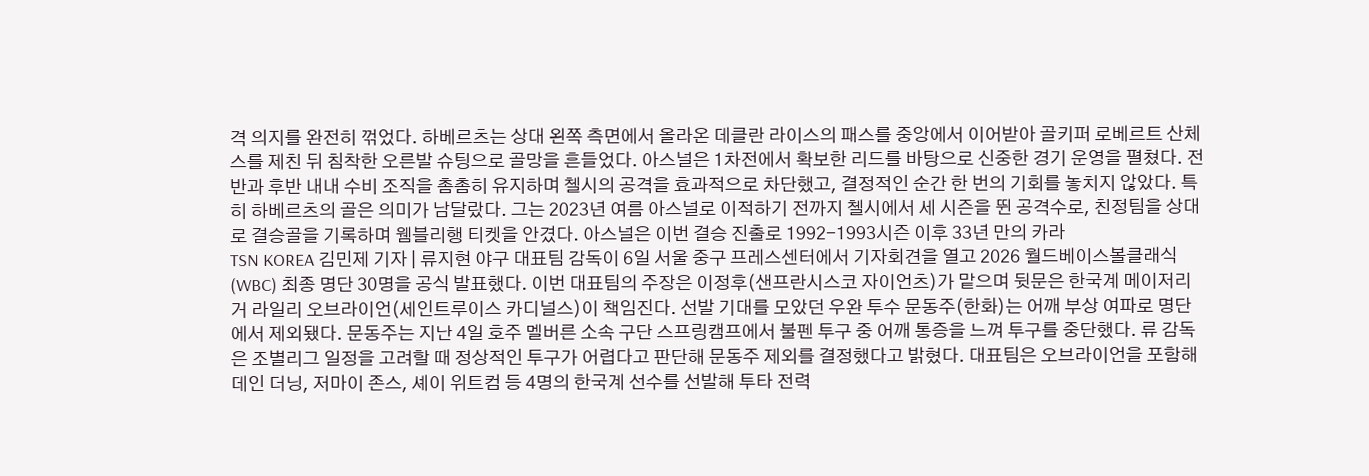격 의지를 완전히 꺾었다. 하베르츠는 상대 왼쪽 측면에서 올라온 데클란 라이스의 패스를 중앙에서 이어받아 골키퍼 로베르트 산체스를 제친 뒤 침착한 오른발 슈팅으로 골망을 흔들었다. 아스널은 1차전에서 확보한 리드를 바탕으로 신중한 경기 운영을 펼쳤다. 전반과 후반 내내 수비 조직을 촘촘히 유지하며 첼시의 공격을 효과적으로 차단했고, 결정적인 순간 한 번의 기회를 놓치지 않았다. 특히 하베르츠의 골은 의미가 남달랐다. 그는 2023년 여름 아스널로 이적하기 전까지 첼시에서 세 시즌을 뛴 공격수로, 친정팀을 상대로 결승골을 기록하며 웸블리행 티켓을 안겼다. 아스널은 이번 결승 진출로 1992-1993시즌 이후 33년 만의 카라
TSN KOREA 김민제 기자 | 류지현 야구 대표팀 감독이 6일 서울 중구 프레스센터에서 기자회견을 열고 2026 월드베이스볼클래식(WBC) 최종 명단 30명을 공식 발표했다. 이번 대표팀의 주장은 이정후(샌프란시스코 자이언츠)가 맡으며 뒷문은 한국계 메이저리거 라일리 오브라이언(세인트루이스 카디널스)이 책임진다. 선발 기대를 모았던 우완 투수 문동주(한화)는 어깨 부상 여파로 명단에서 제외됐다. 문동주는 지난 4일 호주 멜버른 소속 구단 스프링캠프에서 불펜 투구 중 어깨 통증을 느껴 투구를 중단했다. 류 감독은 조별리그 일정을 고려할 때 정상적인 투구가 어렵다고 판단해 문동주 제외를 결정했다고 밝혔다. 대표팀은 오브라이언을 포함해 데인 더닝, 저마이 존스, 셰이 위트컴 등 4명의 한국계 선수를 선발해 투타 전력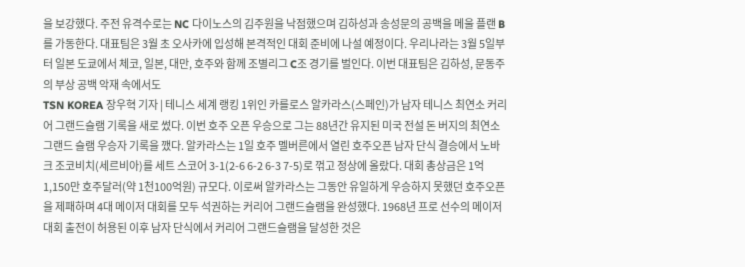을 보강했다. 주전 유격수로는 NC 다이노스의 김주원을 낙점했으며 김하성과 송성문의 공백을 메울 플랜 B를 가동한다. 대표팀은 3월 초 오사카에 입성해 본격적인 대회 준비에 나설 예정이다. 우리나라는 3월 5일부터 일본 도쿄에서 체코, 일본, 대만, 호주와 함께 조별리그 C조 경기를 벌인다. 이번 대표팀은 김하성, 문동주의 부상 공백 악재 속에서도
TSN KOREA 장우혁 기자 | 테니스 세계 랭킹 1위인 카를로스 알카라스(스페인)가 남자 테니스 최연소 커리어 그랜드슬램 기록을 새로 썼다. 이번 호주 오픈 우승으로 그는 88년간 유지된 미국 전설 돈 버지의 최연소 그랜드 슬램 우승자 기록을 깼다. 알카라스는 1일 호주 멜버른에서 열린 호주오픈 남자 단식 결승에서 노바크 조코비치(세르비아)를 세트 스코어 3-1(2-6 6-2 6-3 7-5)로 꺾고 정상에 올랐다. 대회 총상금은 1억1,150만 호주달러(약 1천100억원) 규모다. 이로써 알카라스는 그동안 유일하게 우승하지 못했던 호주오픈을 제패하며 4대 메이저 대회를 모두 석권하는 커리어 그랜드슬램을 완성했다. 1968년 프로 선수의 메이저 대회 출전이 허용된 이후 남자 단식에서 커리어 그랜드슬램을 달성한 것은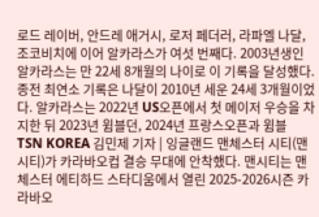로드 레이버, 안드레 애거시, 로저 페더러, 라파엘 나달, 조코비치에 이어 알카라스가 여섯 번째다. 2003년생인 알카라스는 만 22세 8개월의 나이로 이 기록을 달성했다. 종전 최연소 기록은 나달이 2010년 세운 24세 3개월이었다. 알카라스는 2022년 US오픈에서 첫 메이저 우승을 차지한 뒤 2023년 윔블던, 2024년 프랑스오픈과 윔블
TSN KOREA 김민제 기자 | 잉글랜드 맨체스터 시티(맨시티)가 카라바오컵 결승 무대에 안착했다. 맨시티는 맨체스터 에티하드 스타디움에서 열린 2025-2026시즌 카라바오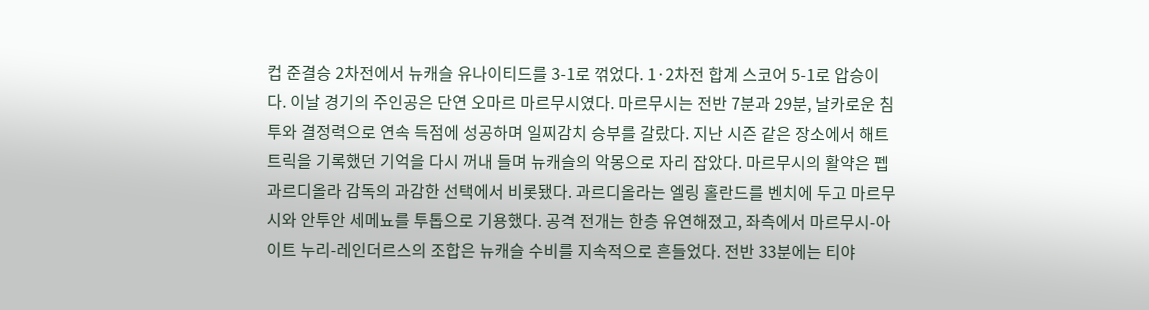컵 준결승 2차전에서 뉴캐슬 유나이티드를 3-1로 꺾었다. 1·2차전 합계 스코어 5-1로 압승이다. 이날 경기의 주인공은 단연 오마르 마르무시였다. 마르무시는 전반 7분과 29분, 날카로운 침투와 결정력으로 연속 득점에 성공하며 일찌감치 승부를 갈랐다. 지난 시즌 같은 장소에서 해트트릭을 기록했던 기억을 다시 꺼내 들며 뉴캐슬의 악몽으로 자리 잡았다. 마르무시의 활약은 펩 과르디올라 감독의 과감한 선택에서 비롯됐다. 과르디올라는 엘링 홀란드를 벤치에 두고 마르무시와 안투안 세메뇨를 투톱으로 기용했다. 공격 전개는 한층 유연해졌고, 좌측에서 마르무시-아이트 누리-레인더르스의 조합은 뉴캐슬 수비를 지속적으로 흔들었다. 전반 33분에는 티야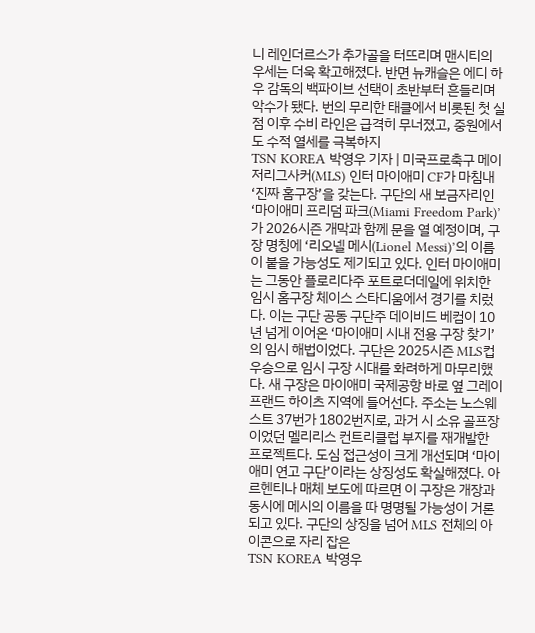니 레인더르스가 추가골을 터뜨리며 맨시티의 우세는 더욱 확고해졌다. 반면 뉴캐슬은 에디 하우 감독의 백파이브 선택이 초반부터 흔들리며 악수가 됐다. 번의 무리한 태클에서 비롯된 첫 실점 이후 수비 라인은 급격히 무너졌고, 중원에서도 수적 열세를 극복하지
TSN KOREA 박영우 기자 | 미국프로축구 메이저리그사커(MLS) 인터 마이애미 CF가 마침내 ‘진짜 홈구장’을 갖는다. 구단의 새 보금자리인 ‘마이애미 프리덤 파크(Miami Freedom Park)’가 2026시즌 개막과 함께 문을 열 예정이며, 구장 명칭에 ‘리오넬 메시(Lionel Messi)’의 이름이 붙을 가능성도 제기되고 있다. 인터 마이애미는 그동안 플로리다주 포트로더데일에 위치한 임시 홈구장 체이스 스타디움에서 경기를 치렀다. 이는 구단 공동 구단주 데이비드 베컴이 10년 넘게 이어온 ‘마이애미 시내 전용 구장 찾기’의 임시 해법이었다. 구단은 2025시즌 MLS컵 우승으로 임시 구장 시대를 화려하게 마무리했다. 새 구장은 마이애미 국제공항 바로 옆 그레이프랜드 하이츠 지역에 들어선다. 주소는 노스웨스트 37번가 1802번지로, 과거 시 소유 골프장이었던 멜리리스 컨트리클럽 부지를 재개발한 프로젝트다. 도심 접근성이 크게 개선되며 ‘마이애미 연고 구단’이라는 상징성도 확실해졌다. 아르헨티나 매체 보도에 따르면 이 구장은 개장과 동시에 메시의 이름을 따 명명될 가능성이 거론되고 있다. 구단의 상징을 넘어 MLS 전체의 아이콘으로 자리 잡은
TSN KOREA 박영우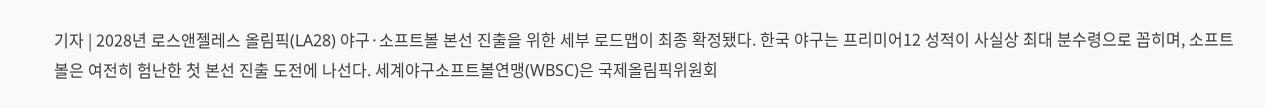기자 | 2028년 로스앤젤레스 올림픽(LA28) 야구·소프트볼 본선 진출을 위한 세부 로드맵이 최종 확정됐다. 한국 야구는 프리미어12 성적이 사실상 최대 분수령으로 꼽히며, 소프트볼은 여전히 험난한 첫 본선 진출 도전에 나선다. 세계야구소프트볼연맹(WBSC)은 국제올림픽위원회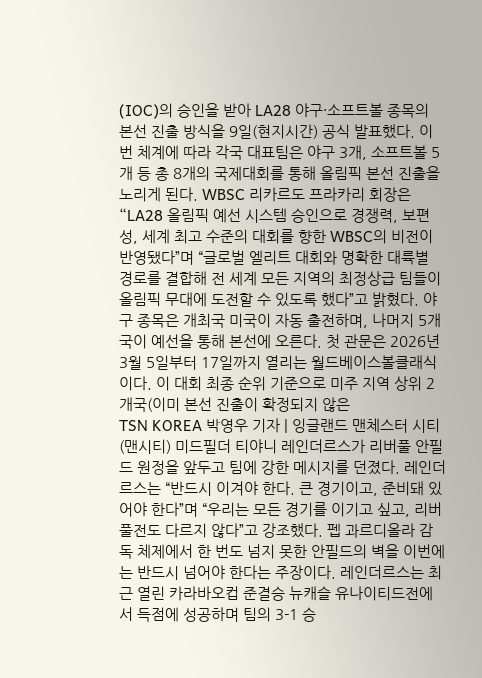(IOC)의 승인을 받아 LA28 야구·소프트볼 종목의 본선 진출 방식을 9일(현지시간) 공식 발표했다. 이번 체계에 따라 각국 대표팀은 야구 3개, 소프트볼 5개 등 총 8개의 국제대회를 통해 올림픽 본선 진출을 노리게 된다. WBSC 리카르도 프라카리 회장은 “LA28 올림픽 예선 시스템 승인으로 경쟁력, 보편성, 세계 최고 수준의 대회를 향한 WBSC의 비전이 반영됐다”며 “글로벌 엘리트 대회와 명확한 대륙별 경로를 결합해 전 세계 모든 지역의 최정상급 팀들이 올림픽 무대에 도전할 수 있도록 했다”고 밝혔다. 야구 종목은 개최국 미국이 자동 출전하며, 나머지 5개국이 예선을 통해 본선에 오른다. 첫 관문은 2026년 3월 5일부터 17일까지 열리는 월드베이스볼클래식이다. 이 대회 최종 순위 기준으로 미주 지역 상위 2개국(이미 본선 진출이 확정되지 않은
TSN KOREA 박영우 기자 | 잉글랜드 맨체스터 시티(맨시티) 미드필더 티야니 레인더르스가 리버풀 안필드 원정을 앞두고 팀에 강한 메시지를 던졌다. 레인더르스는 “반드시 이겨야 한다. 큰 경기이고, 준비돼 있어야 한다”며 “우리는 모든 경기를 이기고 싶고, 리버풀전도 다르지 않다”고 강조했다. 펩 과르디올라 감독 체제에서 한 번도 넘지 못한 안필드의 벽을 이번에는 반드시 넘어야 한다는 주장이다. 레인더르스는 최근 열린 카라바오컵 준결승 뉴캐슬 유나이티드전에서 득점에 성공하며 팀의 3-1 승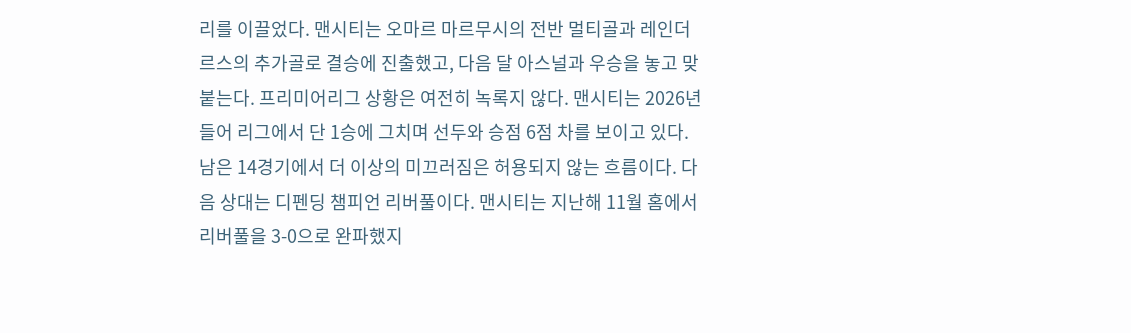리를 이끌었다. 맨시티는 오마르 마르무시의 전반 멀티골과 레인더르스의 추가골로 결승에 진출했고, 다음 달 아스널과 우승을 놓고 맞붙는다. 프리미어리그 상황은 여전히 녹록지 않다. 맨시티는 2026년 들어 리그에서 단 1승에 그치며 선두와 승점 6점 차를 보이고 있다. 남은 14경기에서 더 이상의 미끄러짐은 허용되지 않는 흐름이다. 다음 상대는 디펜딩 챔피언 리버풀이다. 맨시티는 지난해 11월 홈에서 리버풀을 3-0으로 완파했지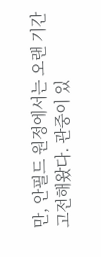만, 안필드 원정에서는 오랜 기간 고전해왔다. 관중이 있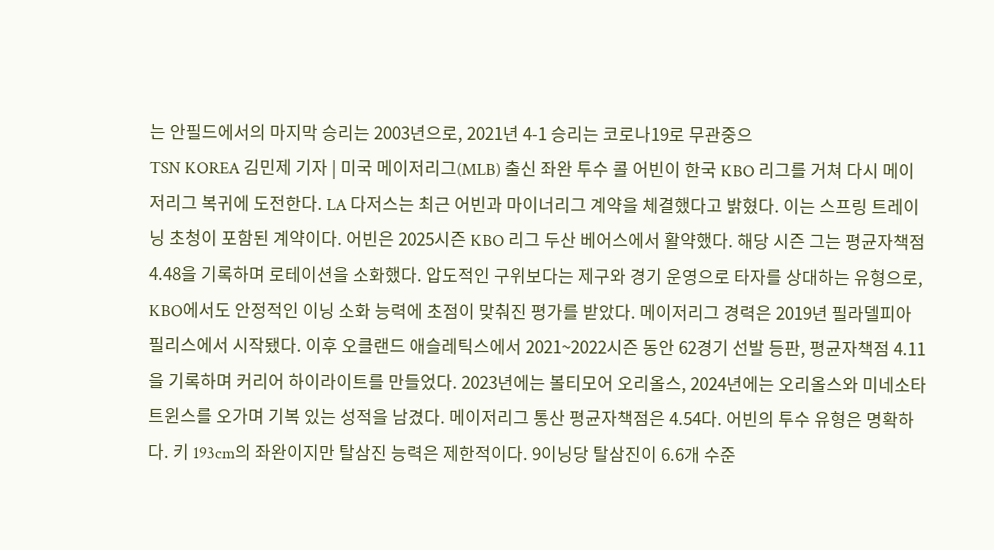는 안필드에서의 마지막 승리는 2003년으로, 2021년 4-1 승리는 코로나19로 무관중으
TSN KOREA 김민제 기자 | 미국 메이저리그(MLB) 출신 좌완 투수 콜 어빈이 한국 KBO 리그를 거쳐 다시 메이저리그 복귀에 도전한다. LA 다저스는 최근 어빈과 마이너리그 계약을 체결했다고 밝혔다. 이는 스프링 트레이닝 초청이 포함된 계약이다. 어빈은 2025시즌 KBO 리그 두산 베어스에서 활약했다. 해당 시즌 그는 평균자책점 4.48을 기록하며 로테이션을 소화했다. 압도적인 구위보다는 제구와 경기 운영으로 타자를 상대하는 유형으로, KBO에서도 안정적인 이닝 소화 능력에 초점이 맞춰진 평가를 받았다. 메이저리그 경력은 2019년 필라델피아 필리스에서 시작됐다. 이후 오클랜드 애슬레틱스에서 2021~2022시즌 동안 62경기 선발 등판, 평균자책점 4.11을 기록하며 커리어 하이라이트를 만들었다. 2023년에는 볼티모어 오리올스, 2024년에는 오리올스와 미네소타 트윈스를 오가며 기복 있는 성적을 남겼다. 메이저리그 통산 평균자책점은 4.54다. 어빈의 투수 유형은 명확하다. 키 193cm의 좌완이지만 탈삼진 능력은 제한적이다. 9이닝당 탈삼진이 6.6개 수준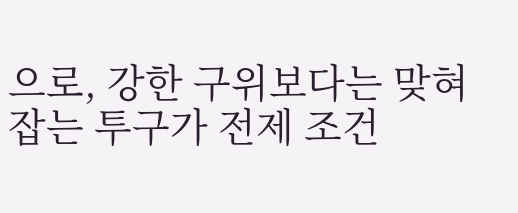으로, 강한 구위보다는 맞혀 잡는 투구가 전제 조건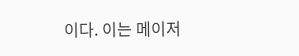이다. 이는 메이저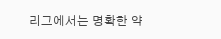리그에서는 명확한 약